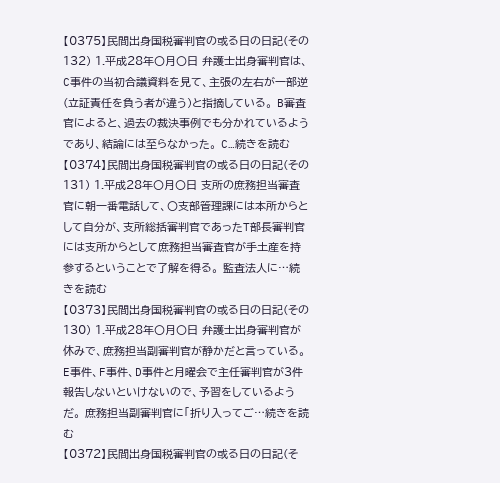【0375】民間出身国税審判官の或る日の日記(その132) 1.平成28年〇月〇日 弁護士出身審判官は、C事件の当初合議資料を見て、主張の左右が一部逆(立証責任を負う者が違う)と指摘している。 B審査官によると、過去の裁決事例でも分かれているようであり、結論には至らなかった。 C…続きを読む
【0374】民間出身国税審判官の或る日の日記(その131) 1.平成28年〇月〇日 支所の庶務担当審査官に朝一番電話して、〇支部管理課には本所からとして自分が、支所総括審判官であったT部長審判官には支所からとして庶務担当審査官が手土産を持参するということで了解を得る。 監査法人に…続きを読む
【0373】民間出身国税審判官の或る日の日記(その130) 1.平成28年〇月〇日 弁護士出身審判官が休みで、庶務担当副審判官が静かだと言っている。 E事件、F事件、D事件と月曜会で主任審判官が3件報告しないといけないので、予習をしているようだ。 庶務担当副審判官に「折り入ってご…続きを読む
【0372】民間出身国税審判官の或る日の日記(そ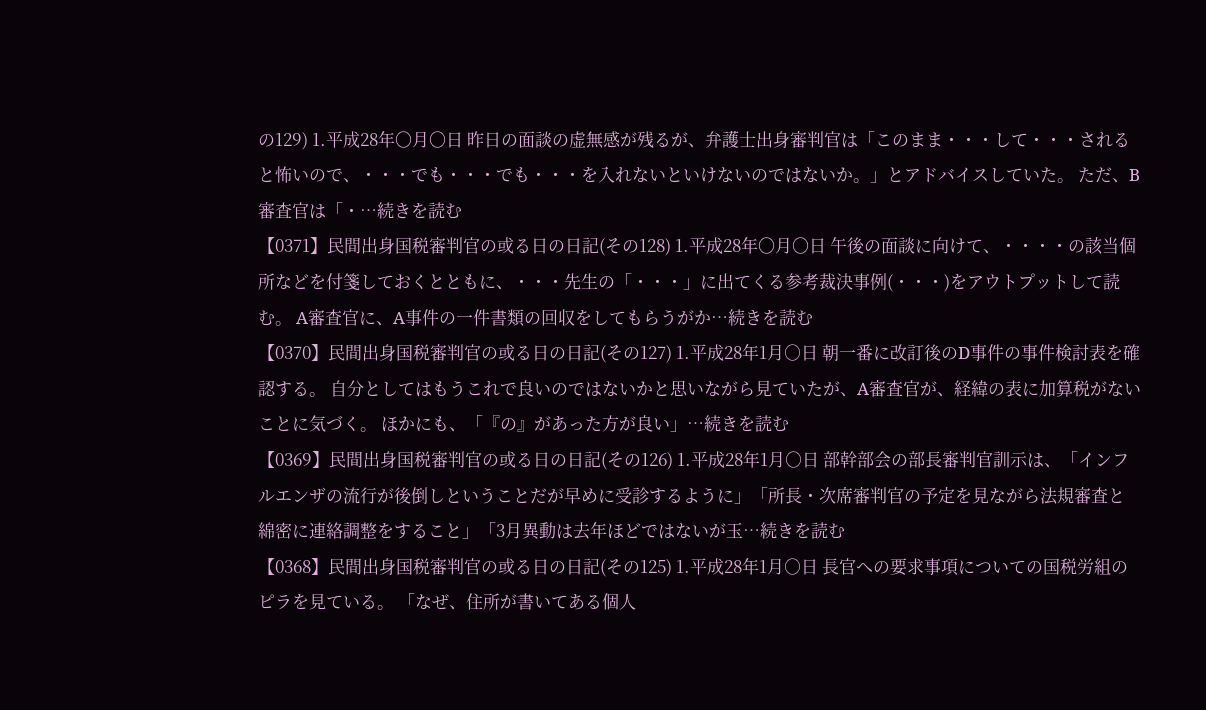の129) 1.平成28年〇月〇日 昨日の面談の虚無感が残るが、弁護士出身審判官は「このまま・・・して・・・されると怖いので、・・・でも・・・でも・・・を入れないといけないのではないか。」とアドバイスしていた。 ただ、B審査官は「・…続きを読む
【0371】民間出身国税審判官の或る日の日記(その128) 1.平成28年〇月〇日 午後の面談に向けて、・・・・の該当個所などを付箋しておくとともに、・・・先生の「・・・」に出てくる参考裁決事例(・・・)をアウトプットして読む。 A審査官に、A事件の一件書類の回収をしてもらうがか…続きを読む
【0370】民間出身国税審判官の或る日の日記(その127) 1.平成28年1月○日 朝一番に改訂後のD事件の事件検討表を確認する。 自分としてはもうこれで良いのではないかと思いながら見ていたが、A審査官が、経緯の表に加算税がないことに気づく。 ほかにも、「『の』があった方が良い」…続きを読む
【0369】民間出身国税審判官の或る日の日記(その126) 1.平成28年1月○日 部幹部会の部長審判官訓示は、「インフルエンザの流行が後倒しということだが早めに受診するように」「所長・次席審判官の予定を見ながら法規審査と綿密に連絡調整をすること」「3月異動は去年ほどではないが玉…続きを読む
【0368】民間出身国税審判官の或る日の日記(その125) 1.平成28年1月○日 長官への要求事項についての国税労組のピラを見ている。 「なぜ、住所が書いてある個人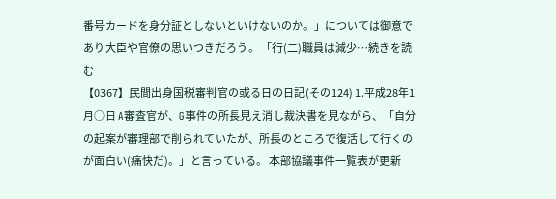番号カードを身分証としないといけないのか。」については御意であり大臣や官僚の思いつきだろう。 「行(二)職員は減少…続きを読む
【0367】民間出身国税審判官の或る日の日記(その124) 1.平成28年1月○日 A審査官が、G事件の所長見え消し裁決書を見ながら、「自分の起案が審理部で削られていたが、所長のところで復活して行くのが面白い(痛快だ)。」と言っている。 本部協議事件一覧表が更新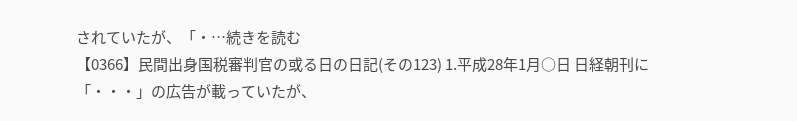されていたが、「・…続きを読む
【0366】民間出身国税審判官の或る日の日記(その123) 1.平成28年1月○日 日経朝刊に「・・・」の広告が載っていたが、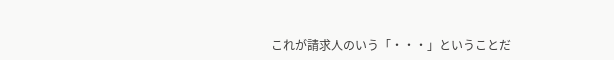これが請求人のいう「・・・」ということだ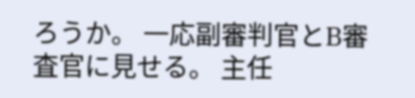ろうか。 一応副審判官とB審査官に見せる。 主任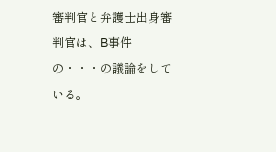審判官と弁護士出身審判官は、B事件の・・・の議論をしている。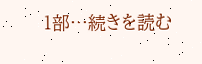1部…続きを読む